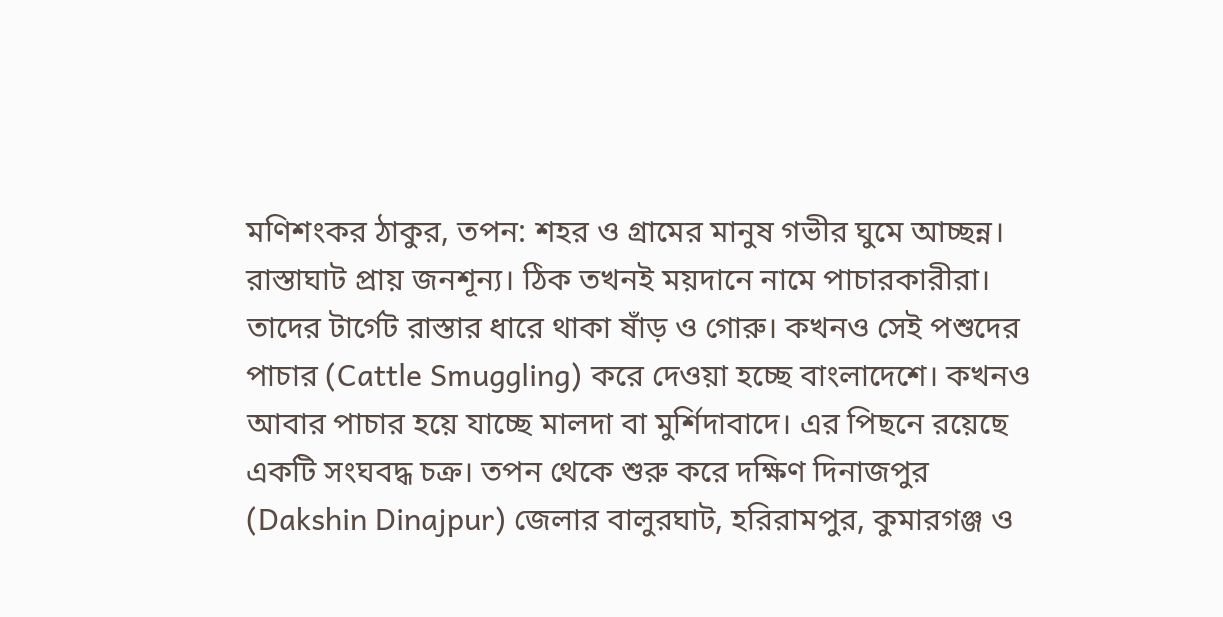মণিশংকর ঠাকুর, তপন: শহর ও গ্রামের মানুষ গভীর ঘুমে আচ্ছন্ন। রাস্তাঘাট প্রায় জনশূন্য। ঠিক তখনই ময়দানে নামে পাচারকারীরা। তাদের টার্গেট রাস্তার ধারে থাকা ষাঁড় ও গোরু। কখনও সেই পশুদের পাচার (Cattle Smuggling) করে দেওয়া হচ্ছে বাংলাদেশে। কখনও আবার পাচার হয়ে যাচ্ছে মালদা বা মুর্শিদাবাদে। এর পিছনে রয়েছে একটি সংঘবদ্ধ চক্র। তপন থেকে শুরু করে দক্ষিণ দিনাজপুর (Dakshin Dinajpur) জেলার বালুরঘাট, হরিরামপুর, কুমারগঞ্জ ও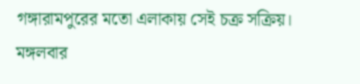গঙ্গারামপুরের মতো এলাকায় সেই চক্র সক্রিয়।
মঙ্গলবার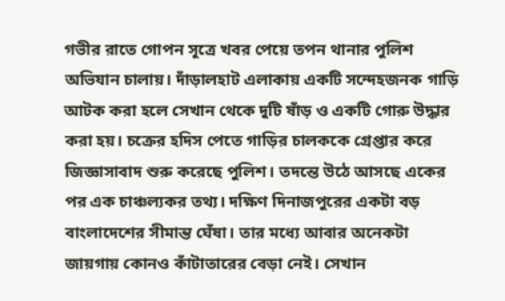গভীর রাতে গোপন সূত্রে খবর পেয়ে তপন থানার পুলিশ অভিযান চালায়। দাঁড়ালহাট এলাকায় একটি সন্দেহজনক গাড়ি আটক করা হলে সেখান থেকে দুটি ষাঁড় ও একটি গোরু উদ্ধার করা হয়। চক্রের হদিস পেতে গাড়ির চালককে গ্রেপ্তার করে জিজ্ঞাসাবাদ শুরু করেছে পুলিশ। তদন্তে উঠে আসছে একের পর এক চাঞ্চল্যকর তথ্য। দক্ষিণ দিনাজপুরের একটা বড় বাংলাদেশের সীমান্ত ঘেঁষা। তার মধ্যে আবার অনেকটা জায়গায় কোনও কাঁটাতারের বেড়া নেই। সেখান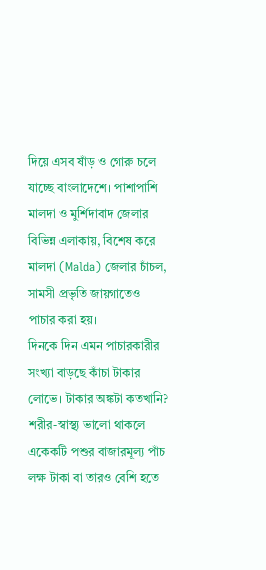দিয়ে এসব ষাঁড় ও গোরু চলে যাচ্ছে বাংলাদেশে। পাশাপাশি মালদা ও মুর্শিদাবাদ জেলার বিভিন্ন এলাকায়, বিশেষ করে মালদা (Malda) জেলার চাঁচল, সামসী প্রভৃতি জায়গাতেও পাচার করা হয়।
দিনকে দিন এমন পাচারকারীর সংখ্যা বাড়ছে কাঁচা টাকার লোভে। টাকার অঙ্কটা কতখানি? শরীর-স্বাস্থ্য ভালো থাকলে একেকটি পশুর বাজারমূল্য পাঁচ লক্ষ টাকা বা তারও বেশি হতে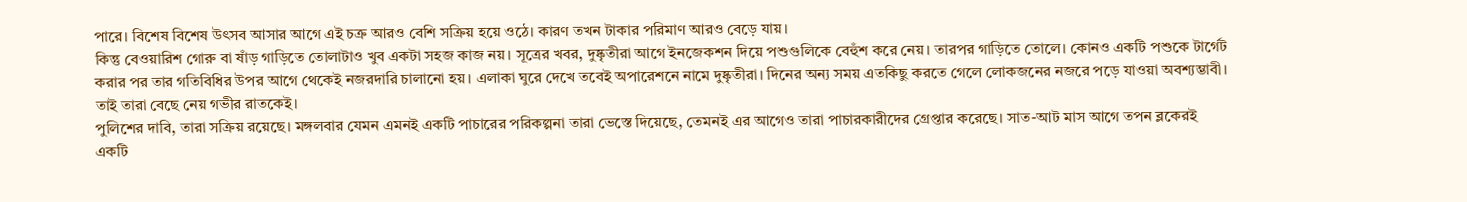পারে। বিশেষ বিশেষ উৎসব আসার আগে এই চক্র আরও বেশি সক্রিয় হয়ে ওঠে। কারণ তখন টাকার পরিমাণ আরও বেড়ে যায়।
কিন্তু বেওয়ারিশ গোরু বা ষাঁড় গাড়িতে তোলাটাও খুব একটা সহজ কাজ নয়। সূত্রের খবর, দুষ্কৃতীরা আগে ইনজেকশন দিয়ে পশুগুলিকে বেহুঁশ করে নেয়। তারপর গাড়িতে তোলে। কোনও একটি পশুকে টার্গেট করার পর তার গতিবিধির উপর আগে থেকেই নজরদারি চালানো হয়। এলাকা ঘুরে দেখে তবেই অপারেশনে নামে দুষ্কৃতীরা। দিনের অন্য সময় এতকিছু করতে গেলে লোকজনের নজরে পড়ে যাওয়া অবশ্যম্ভাবী। তাই তারা বেছে নেয় গভীর রাতকেই।
পুলিশের দাবি, তারা সক্রিয় রয়েছে। মঙ্গলবার যেমন এমনই একটি পাচারের পরিকল্পনা তারা ভেস্তে দিয়েছে, তেমনই এর আগেও তারা পাচারকারীদের গ্রেপ্তার করেছে। সাত-আট মাস আগে তপন ব্লকেরই একটি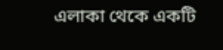এলাকা থেকে একটি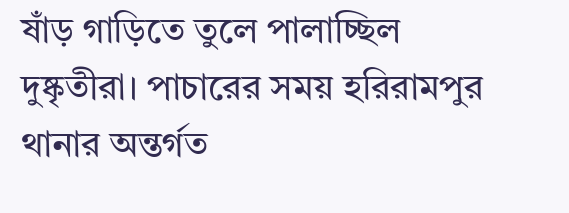ষাঁড় গাড়িতে তুলে পালাচ্ছিল দুষ্কৃতীরা। পাচারের সময় হরিরামপুর থানার অন্তর্গত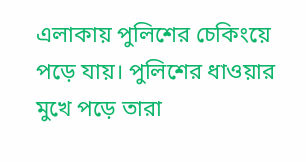এলাকায় পুলিশের চেকিংয়ে পড়ে যায়। পুলিশের ধাওয়ার মুখে পড়ে তারা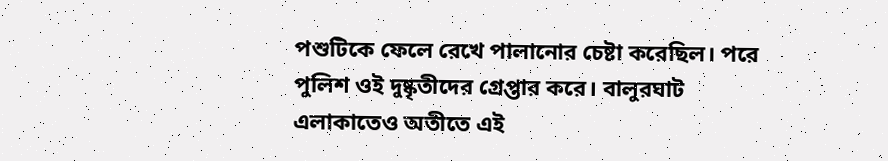পশুটিকে ফেলে রেখে পালানোর চেষ্টা করেছিল। পরে পুলিশ ওই দুষ্কৃতীদের গ্রেপ্তার করে। বালুরঘাট এলাকাতেও অতীতে এই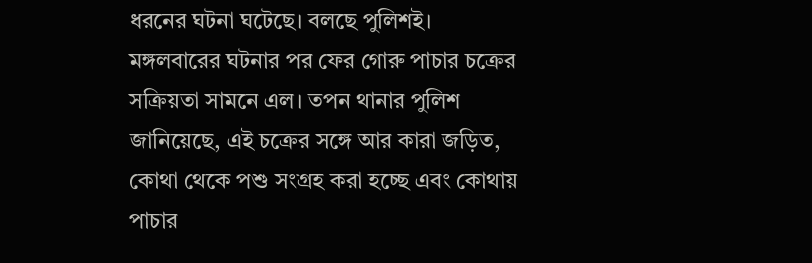ধরনের ঘটনা ঘটেছে। বলছে পুলিশই। মঙ্গলবারের ঘটনার পর ফের গোরু পাচার চক্রের সক্রিয়তা সামনে এল। তপন থানার পুলিশ জানিয়েছে, এই চক্রের সঙ্গে আর কারা জড়িত, কোথা থেকে পশু সংগ্রহ করা হচ্ছে এবং কোথায় পাচার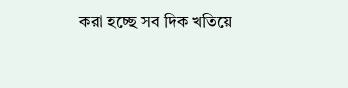করা হচ্ছে সব দিক খতিয়ে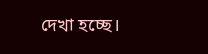দেখা হচ্ছে।